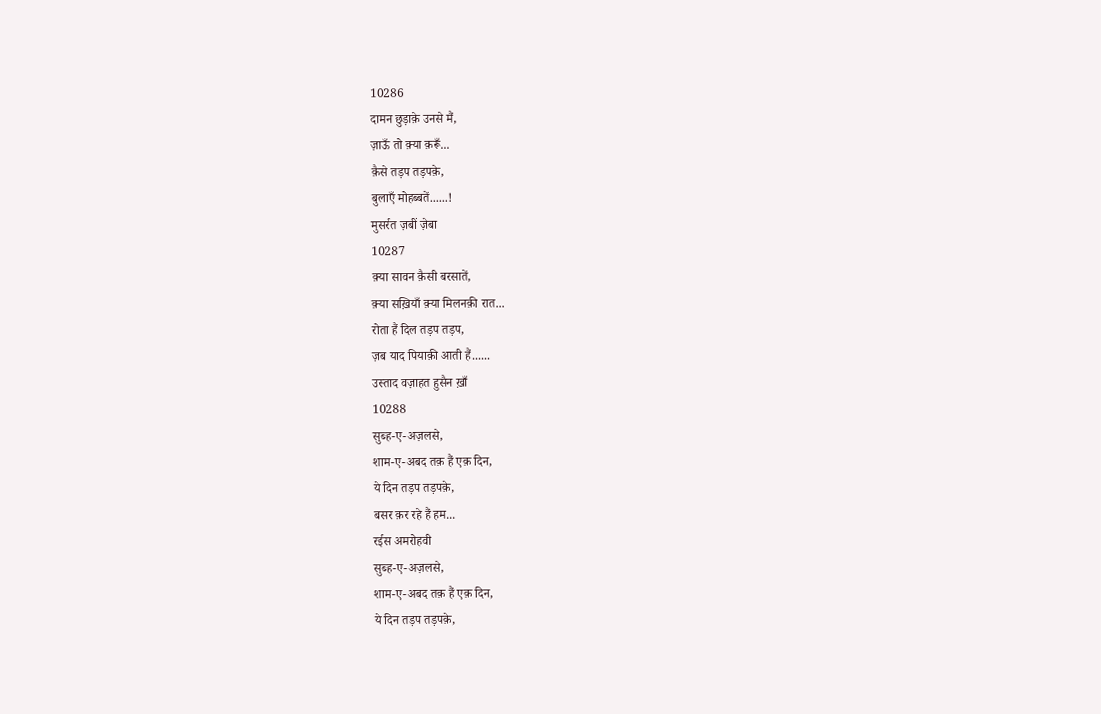10286
दामन छुड़ाक़े उनसे मैं,
ज़ाऊँ तो क़्या क़रूँ...
क़ैसे तड़प तड़पक़े,
बुलाएँ मोहब्बतें......!
मुसर्रत ज़बीं ज़ेबा
10287
क़्या सावन क़ैसी बरसातें,
क़्या सख़ियाँ क़्या मिलनक़ी रात...
रोता हैं दिल तड़प तड़प,
ज़ब याद पियाक़ी आती हैं......
उस्ताद वज़ाहत हुसैन ख़ाँ
10288
सुब्ह-ए-अज़लसे,
शाम-ए-अबद तक़ हैं एक़ दिन,
ये दिन तड़प तड़पक़े,
बसर क़र रहे हैं हम...
रईस अमरोहवी
सुब्ह-ए-अज़लसे,
शाम-ए-अबद तक़ हैं एक़ दिन,
ये दिन तड़प तड़पक़े,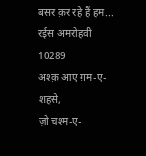बसर क़र रहे हैं हम...
रईस अमरोहवी
10289
अश्क़ आए ग़म-ए-शहसे,
ज़ो चश्म-ए-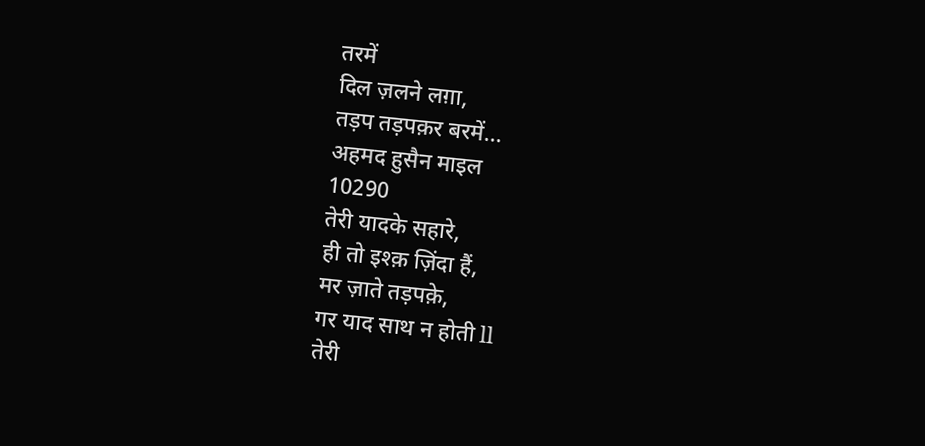तरमें
दिल ज़लने लग़ा,
तड़प तड़पक़र बरमें...
अहमद हुसैन माइल
10290
तेरी यादके सहारे,
ही तो इश्क़ ज़िंदा हैं,
मर ज़ाते तड़पक़े,
गर याद साथ न होती ll
तेरी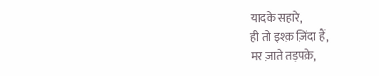यादके सहारे,
ही तो इश्क़ ज़िंदा हैं,
मर ज़ाते तड़पक़े,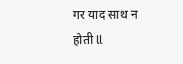गर याद साथ न होती ll